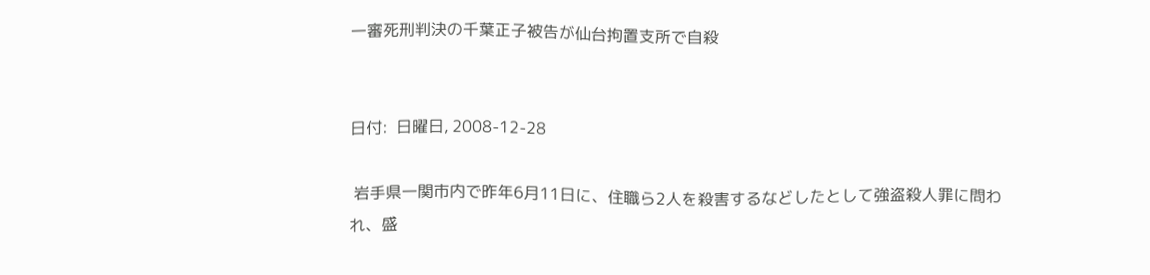一審死刑判決の千葉正子被告が仙台拘置支所で自殺


日付:  日曜日, 2008-12-28

 岩手県一関市内で昨年6月11日に、住職ら2人を殺害するなどしたとして強盗殺人罪に問われ、盛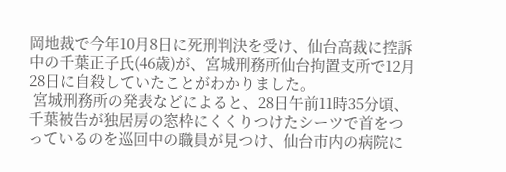岡地裁で今年10月8日に死刑判決を受け、仙台高裁に控訴中の千葉正子氏(46歳)が、宮城刑務所仙台拘置支所で12月28日に自殺していたことがわかりました。
 宮城刑務所の発表などによると、28日午前11時35分頃、千葉被告が独居房の窓枠にくくりつけたシーツで首をつっているのを巡回中の職員が見つけ、仙台市内の病院に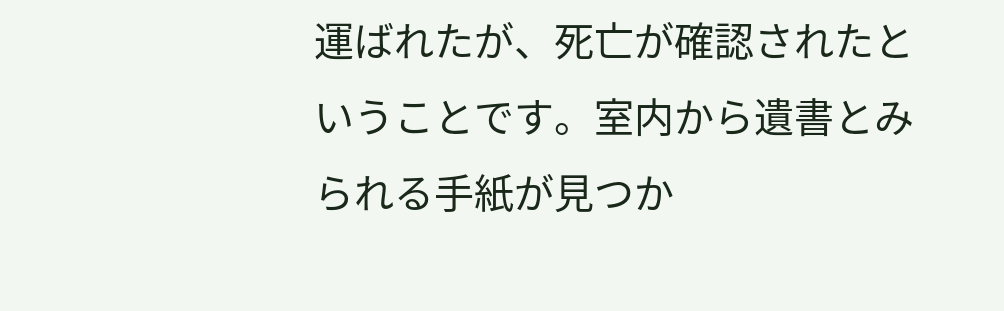運ばれたが、死亡が確認されたということです。室内から遺書とみられる手紙が見つか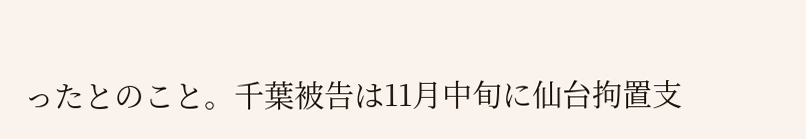ったとのこと。千葉被告は11月中旬に仙台拘置支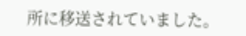所に移送されていました。